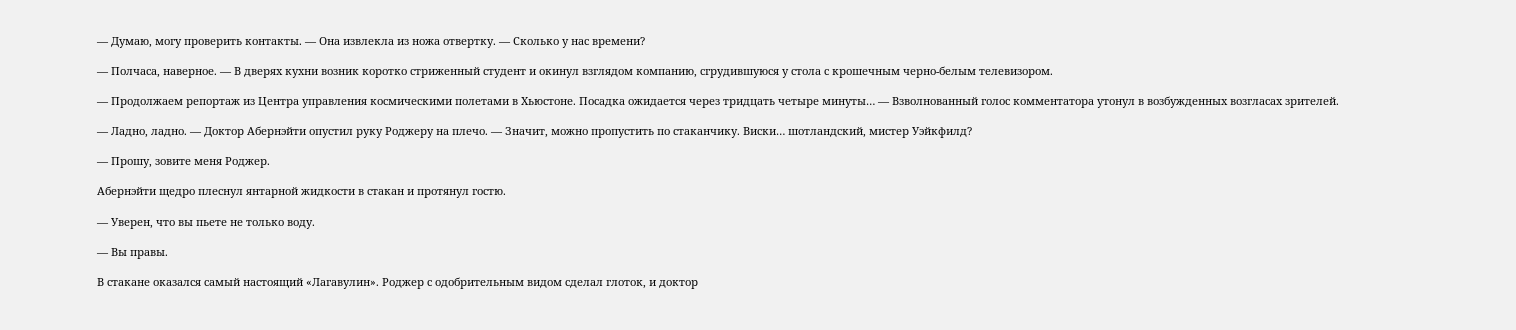— Думаю, могу проверить контакты. — Она извлекла из ножа отвертку. — Сколько у нас времени?

— Полчаса, наверное. — В дверях кухни возник коротко стриженный студент и окинул взглядом компанию, сгрудившуюся у стола с крошечным черно-белым телевизором.

— Продолжаем репортаж из Центра управления космическими полетами в Хьюстоне. Посадка ожидается через тридцать четыре минуты… — Взволнованный голос комментатора утонул в возбужденных возгласах зрителей.

— Ладно, ладно. — Доктор Абернэйти опустил руку Роджеру на плечо. — Значит, можно пропустить по стаканчику. Виски… шотландский, мистер Уэйкфилд?

— Прошу, зовите меня Роджер.

Абернэйти щедро плеснул янтарной жидкости в стакан и протянул гостю.

— Уверен, что вы пьете не только воду.

— Вы правы.

В стакане оказался самый настоящий «Лагавулин». Роджер с одобрительным видом сделал глоток, и доктор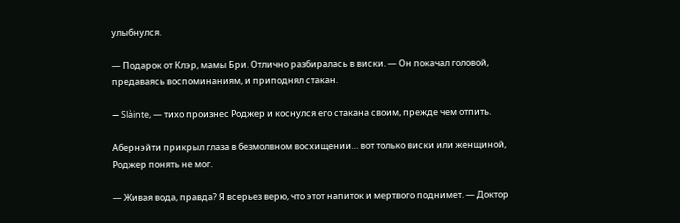улыбнулся.

— Подарок от Клэр, мамы Бри. Отлично разбиралась в виски. — Он покачал головой, предаваясь воспоминаниям, и приподнял стакан.

— Slàinte, — тихо произнес Роджер и коснулся его стакана своим, прежде чем отпить.

Абернэйти прикрыл глаза в безмолвном восхищении… вот только виски или женщиной, Роджер понять не мог.

— Живая вода, правда? Я всерьез верю, что этот напиток и мертвого поднимет. — Доктор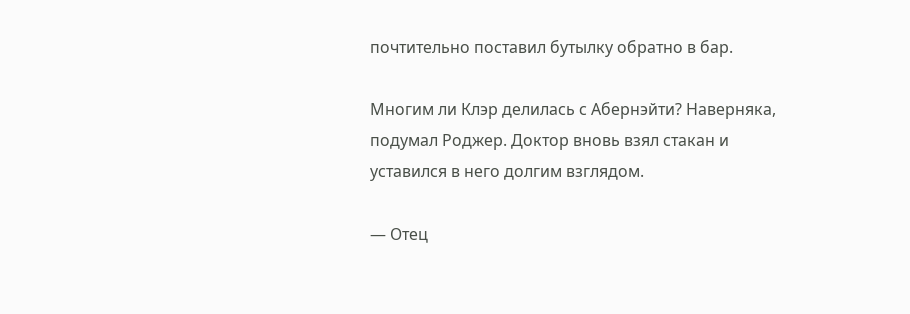почтительно поставил бутылку обратно в бар.

Многим ли Клэр делилась с Абернэйти? Наверняка, подумал Роджер. Доктор вновь взял стакан и уставился в него долгим взглядом.

— Отец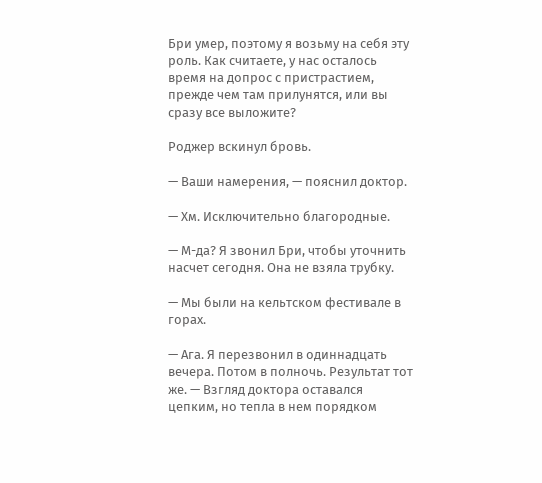Бри умер, поэтому я возьму на себя эту роль. Как считаете, у нас осталось время на допрос с пристрастием, прежде чем там прилунятся, или вы сразу все выложите?

Роджер вскинул бровь.

— Ваши намерения, — пояснил доктор.

— Хм. Исключительно благородные.

— М-да? Я звонил Бри, чтобы уточнить насчет сегодня. Она не взяла трубку.

— Мы были на кельтском фестивале в горах.

— Ага. Я перезвонил в одиннадцать вечера. Потом в полночь. Результат тот же. — Взгляд доктора оставался цепким, но тепла в нем порядком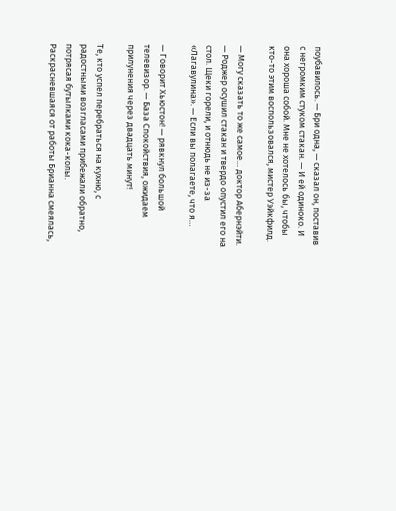поубавилось. — Бри одна, — сказал он, поставив с негромким стуком стакан. — И ей одиноко. И она хороша собой. Мне не хотелось бы, чтобы кто-то этим воспользовался, мистер Уэйкфилд.

— Могу сказать то же самое… доктор Абернэйти. — Роджер осушил стакан и твердо опустил его на стол. Щеки горели, и отнюдь не из-за «Лагавулина». — Если вы полагаете, что я…

— Говорит Хьюстон! — рявкнул большой телевизор. — База Спокойствия, ожидаем прилунения через двадцать минут!

Те, кто успел перебраться на кухню, с радостными возгласами прибежали обратно, потрясая бутылками кока-колы. Раскрасневшаяся от работы Брианна смеялась,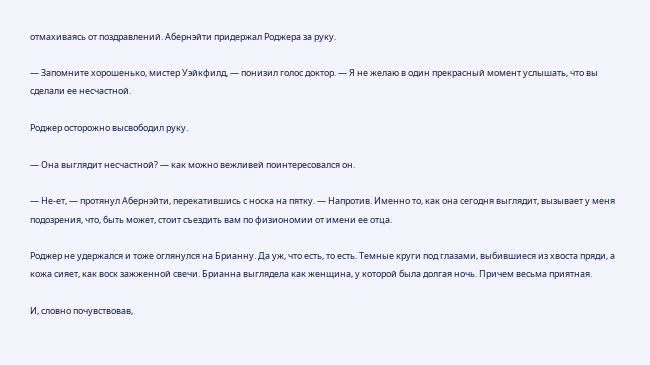отмахиваясь от поздравлений. Абернэйти придержал Роджера за руку.

— Запомните хорошенько, мистер Уэйкфилд, — понизил голос доктор. — Я не желаю в один прекрасный момент услышать, что вы сделали ее несчастной.

Роджер осторожно высвободил руку.

— Она выглядит несчастной? — как можно вежливей поинтересовался он.

— Не-ет, — протянул Абернэйти, перекатившись с носка на пятку. — Напротив. Именно то, как она сегодня выглядит, вызывает у меня подозрения, что, быть может, стоит съездить вам по физиономии от имени ее отца.

Роджер не удержался и тоже оглянулся на Брианну. Да уж, что есть, то есть. Темные круги под глазами, выбившиеся из хвоста пряди, а кожа сияет, как воск зажженной свечи. Брианна выглядела как женщина, у которой была долгая ночь. Причем весьма приятная.

И, словно почувствовав,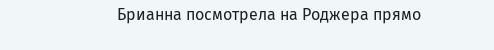Брианна посмотрела на Роджера прямо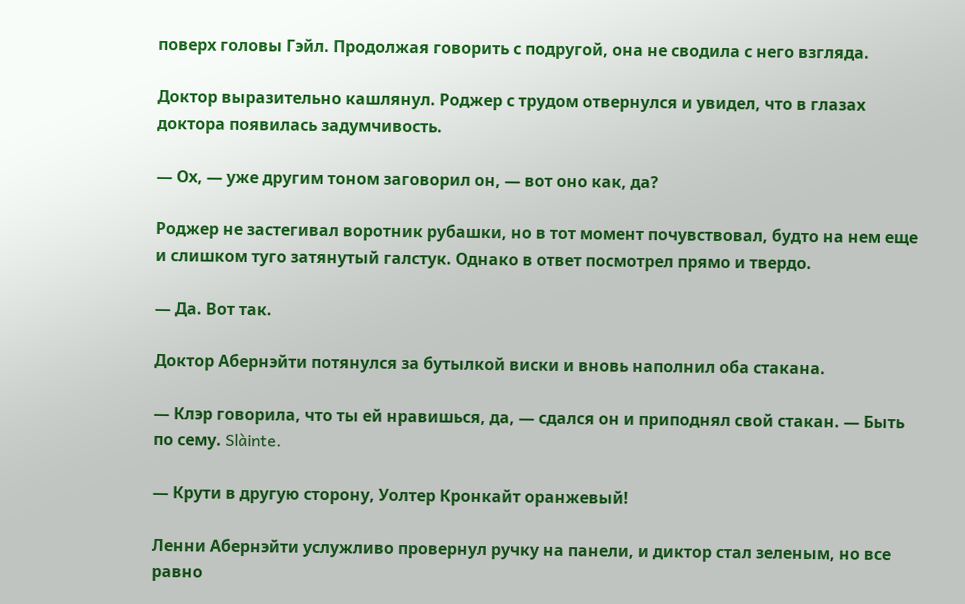поверх головы Гэйл. Продолжая говорить с подругой, она не сводила с него взгляда.

Доктор выразительно кашлянул. Роджер с трудом отвернулся и увидел, что в глазах доктора появилась задумчивость.

— Ох, — уже другим тоном заговорил он, — вот оно как, да?

Роджер не застегивал воротник рубашки, но в тот момент почувствовал, будто на нем еще и слишком туго затянутый галстук. Однако в ответ посмотрел прямо и твердо.

— Да. Вот так.

Доктор Абернэйти потянулся за бутылкой виски и вновь наполнил оба стакана.

— Клэр говорила, что ты ей нравишься, да, — сдался он и приподнял свой стакан. — Быть по сему. Slàinte.

— Крути в другую сторону, Уолтер Кронкайт оранжевый!

Ленни Абернэйти услужливо провернул ручку на панели, и диктор стал зеленым, но все равно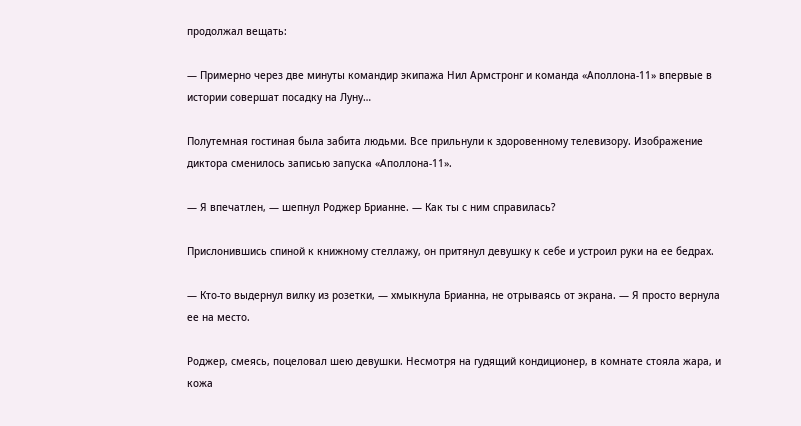продолжал вещать:

— Примерно через две минуты командир экипажа Нил Армстронг и команда «Аполлона-11» впервые в истории совершат посадку на Луну…

Полутемная гостиная была забита людьми. Все прильнули к здоровенному телевизору. Изображение диктора сменилось записью запуска «Аполлона-11».

— Я впечатлен, — шепнул Роджер Брианне. — Как ты с ним справилась?

Прислонившись спиной к книжному стеллажу, он притянул девушку к себе и устроил руки на ее бедрах.

— Кто-то выдернул вилку из розетки, — хмыкнула Брианна, не отрываясь от экрана. — Я просто вернула ее на место.

Роджер, смеясь, поцеловал шею девушки. Несмотря на гудящий кондиционер, в комнате стояла жара, и кожа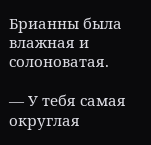Брианны была влажная и солоноватая.

— У тебя самая округлая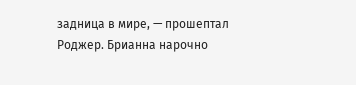задница в мире, — прошептал Роджер. Брианна нарочно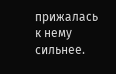прижалась к нему сильнее.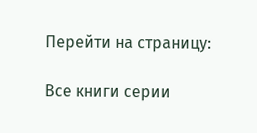Перейти на страницу:

Все книги серии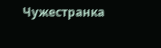Чужестранка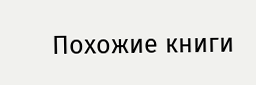Похожие книги